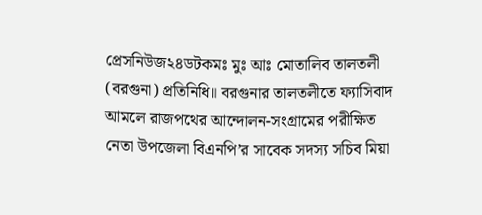প্রেসনিউজ২৪ডটকমঃ মুঃ আঃ মোতালিব তালতলী (বরগুনা) প্রতিনিধি॥ বরগুনার তালতলীতে ফ্যাসিবাদ আমলে রাজপথের আন্দোলন-সংগ্রামের পরীক্ষিত নেতা উপজেলা বিএনপি’র সাবেক সদস্য সচিব মিয়া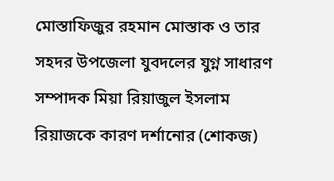মোস্তাফিজুর রহমান মোস্তাক ও তার সহদর উপজেলা যুবদলের যুগ্ন সাধারণ সম্পাদক মিয়া রিয়াজুল ইসলাম রিয়াজকে কারণ দর্শানোর (শোকজ)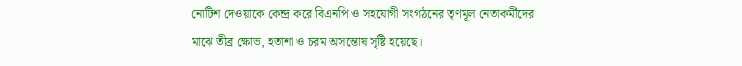নোটিশ দেওয়াকে কেন্দ্র করে বিএনপি ও সহযোগী সংগঠনের তৃণমূল নেতাকর্মীদের মাঝে তীব্র ক্ষোভ, হতাশা ও চরম অসন্তোষ সৃষ্টি হয়েছে।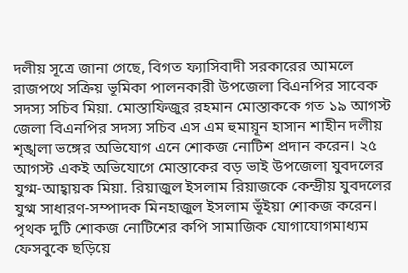দলীয় সূত্রে জানা গেছে, বিগত ফ্যাসিবাদী সরকারের আমলে রাজপথে সক্রিয় ভূমিকা পালনকারী উপজেলা বিএনপির সাবেক সদস্য সচিব মিয়া. মোস্তাফিজুর রহমান মোস্তাককে গত ১৯ আগস্ট জেলা বিএনপির সদস্য সচিব এস এম হুমায়ূন হাসান শাহীন দলীয় শৃঙ্খলা ভঙ্গের অভিযোগ এনে শোকজ নোটিশ প্রদান করেন। ২৫ আগস্ট একই অভিযোগে মোস্তাকের বড় ভাই উপজেলা যুবদলের যুগ্ম-আহ্বায়ক মিয়া. রিয়াজুল ইসলাম রিয়াজকে কেন্দ্রীয় যুবদলের যুগ্ম সাধারণ-সম্পাদক মিনহাজুল ইসলাম ভূঁইয়া শোকজ করেন।
পৃথক দুটি শোকজ নোটিশের কপি সামাজিক যোগাযোগমাধ্যম ফেসবুকে ছড়িয়ে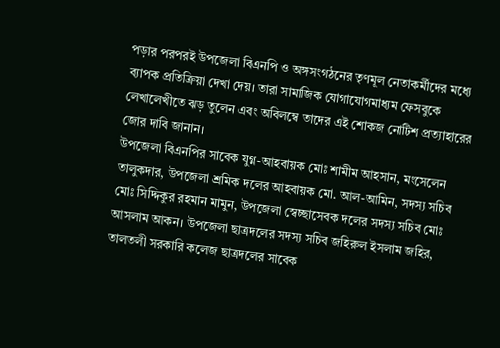পড়ার পরপরই উপজেলা বিএনপি ও অঙ্গসংগঠনের তৃণমূল নেতাকর্মীদের মধ্যে ব্যাপক প্রতিক্রিয়া দেখা দেয়। তারা সামাজিক যোগাযোগমাধ্যম ফেসবুকে লেখালেখীতে ঝড় তুলেন এবং অবিলম্বে তাদের এই শোকজ নোটিশ প্রত্যাহারের জোর দাবি জানান।
উপজেলা বিএনপির সাবেক যুগ্ন-আহবায়ক মোঃ শামীম আহসান, মংসেলেন তালুকদার, উপজেলা শ্রমিক দলের আহবায়ক মো. আল-আমিন, সদস্য সচিব মোঃ সিদ্দিকুর রহমান মামুন, উপজেলা স্বেচ্ছাসেবক দলের সদস্য সচিব মোঃ আসলাম আকন। উপজেলা ছাত্রদলের সদস্য সচিব জহিরুল ইসলাম জহির, তালতলী সরকারি কলেজ ছাত্রদলের সাবেক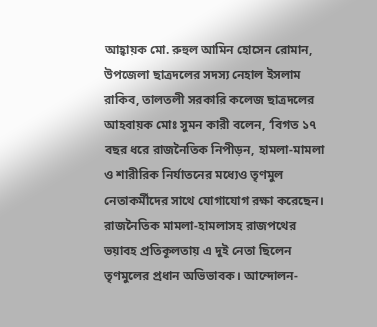আহ্বায়ক মো. রুহুল আমিন হোসেন রোমান, উপজেলা ছাত্রদলের সদস্য নেহাল ইসলাম রাকিব, তালতলী সরকারি কলেজ ছাত্রদলের আহবায়ক মোঃ সুমন কারী বলেন, ‘বিগত ১৭ বছর ধরে রাজনৈতিক নিপীড়ন, হামলা-মামলা ও শারীরিক নির্যাতনের মধ্যেও তৃণমুল নেতাকর্মীদের সাথে যোগাযোগ রক্ষা করেছেন।
রাজনৈতিক মামলা-হামলাসহ রাজপথের ভয়াবহ প্রতিকূলতায় এ দুই নেতা ছিলেন তৃণমুলের প্রধান অভিভাবক। আন্দোলন-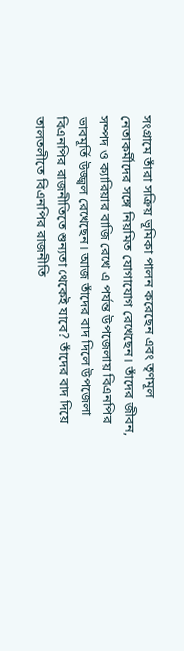সংগ্রামে তাঁরা সক্রিয় ভূমিকা পালন করেছেন এবং তৃণমূল নেতাকর্মীদের সঙ্গে নিয়মিত যোগাযোগ রেখেছেন। তাঁদের জীবন, সম্পদ ও ক্যারিয়ার বাজি রেখে এ পর্যন্ত উপজেলায় বিএনপির ভাবমূর্তি উজ্জ্বল রেখেছেন। আজ তাঁদের বাদ দিলে উপজেলা বিএনপির রাজনীতিতে শুন্যতা থেকেই যাবে? তাঁদের বাদ দিয়ে তালতলীতে বিএনপির রাজনীতি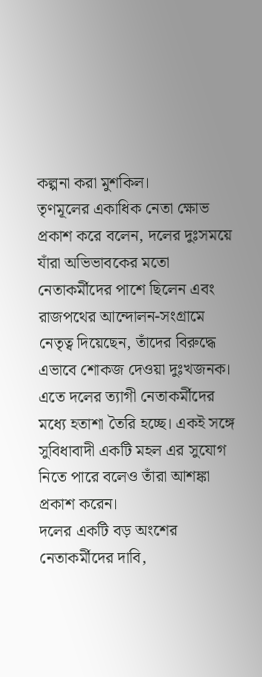কল্পনা করা মুশকিল।
তৃণমূলের একাধিক নেতা ক্ষোভ প্রকাশ করে বলেন, দলের দুঃসময়ে যাঁরা অভিভাবকের মতো নেতাকর্মীদের পাশে ছিলেন এবং রাজপথের আন্দোলন-সংগ্রামে নেতৃত্ব দিয়েছেন, তাঁদের বিরুদ্ধে এভাবে শোকজ দেওয়া দুঃখজনক। এতে দলের ত্যাগী নেতাকর্মীদের মধ্যে হতাশা তৈরি হচ্ছে। একই সঙ্গে সুবিধাবাদী একটি মহল এর সুযোগ নিতে পারে বলেও তাঁরা আশঙ্কা প্রকাশ করেন।
দলের একটি বড় অংশের নেতাকর্মীদের দাবি,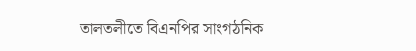তালতলীতে বিএনপির সাংগঠনিক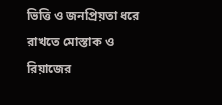ভিত্তি ও জনপ্রিয়তা ধরে রাখতে মোস্তাক ও রিয়াজের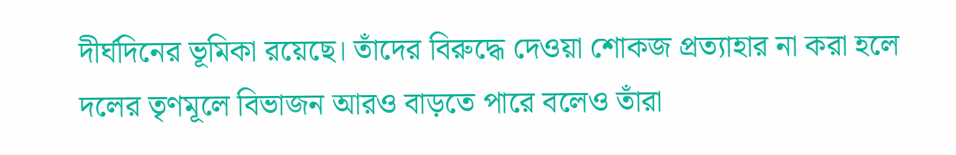দীর্ঘদিনের ভূমিকা রয়েছে। তাঁদের বিরুদ্ধে দেওয়া শোকজ প্রত্যাহার না করা হলে দলের তৃণমূলে বিভাজন আরও বাড়তে পারে বলেও তাঁরা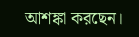আশঙ্কা করছেন।